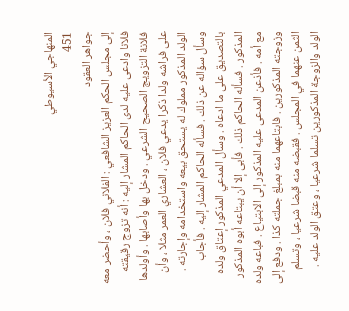المنهاجي الأسيوطي
451
جواهر العقود
إلى مجلس الحكم العزيز الشافعي : الفلاني فلان ، وأحضر معه فلانا وادعى عليه لدى الحاكم المشار إليه : أنه تزوج رقيقته فلانة التزويج الصحيح الشرعي . ودخل بها وأصابها . وأولدها على فراشه ولدا ذكرا يدعي فلان ، العشاري العمر مثلا ، وأن الولد المذكور مملوك له يستحق بيعه واستخدامه وإجارته . وسأل سؤاله عن ذلك . فسأله الحاكم المشار إليه . فأجاب بالتصديق على ما ادعاه . وسأل المدعي المذكور إعتاق ولده المذكور . فسأله الحاكم ذلك . فأبى إلا أن يبتاعه أبوه المذكور مع أمه . فأذعن المدعى عليه المذكور إلى الابتياع . فباعه ولده وزوجته المذكورين . فابتاعهما منه بمبلغ جملته كذا . ودفع إلى الثمن عنهما في المجلس . فقبضه منه قبضا شرعيا ، وتسلم الولد والزوجة المذكورين تسلما شرعيا ، وعتق الولد عليه .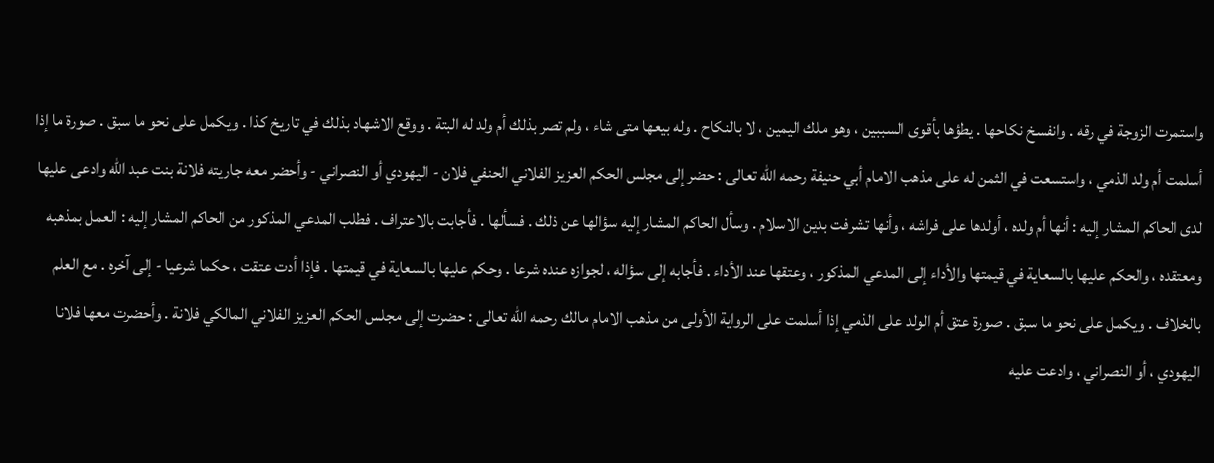واستمرت الزوجة في رقه . وانفسخ نكاحها . يطؤها بأقوى السببين ، وهو ملك اليمين ، لا بالنكاح . وله بيعها متى شاء ، ولم تصر بذلك أم ولد له البتة . ووقع الاشهاد بذلك في تاريخ كذا . ويكمل على نحو ما سبق . صورة ما إذا أسلمت أم ولد الذمي ، واستسعت في الثمن له على مذهب الامام أبي حنيفة رحمه الله تعالى : حضر إلى مجلس الحكم العزيز الفلاني الحنفي فلان - اليهودي أو النصراني - وأحضر معه جاريته فلانة بنت عبد الله وادعى عليها لدى الحاكم المشار إليه : أنها أم ولده ، أولدها على فراشه ، وأنها تشرفت بدين الاسلام . وسأل الحاكم المشار إليه سؤالها عن ذلك . فسألها . فأجابت بالاعتراف . فطلب المدعي المذكور من الحاكم المشار إليه : العمل بمذهبه ومعتقده ، والحكم عليها بالسعاية في قيمتها والأداء إلى المدعي المذكور ، وعتقها عند الأداء . فأجابه إلى سؤاله ، لجوازه عنده شرعا . وحكم عليها بالسعاية في قيمتها . فإذا أدت عتقت ، حكما شرعيا - إلى آخره . مع العلم بالخلاف . ويكمل على نحو ما سبق . صورة عتق أم الولد على الذمي إذا أسلمت على الرواية الأولى من مذهب الامام مالك رحمه الله تعالى : حضرت إلى مجلس الحكم العزيز الفلاني المالكي فلانة . وأحضرت معها فلانا اليهودي ، أو النصراني ، وادعت عليه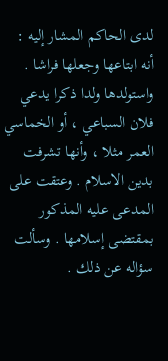لدى الحاكم المشار إليه : أنه ابتاعها وجعلها فراشا . واستولدها ولدا ذكرا يدعي فلان السباعي ، أو الخماسي العمر مثلا ، وأنها تشرفت بدين الاسلام . وعتقت على المدعى عليه المذكور بمقتضى إسلامها . وسألت سؤاله عن ذلك .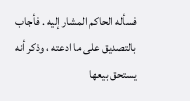فسأله الحاكم المشار إليه . فأجاب بالتصديق على ما ادعته ، وذكر أنه يستحق بيعها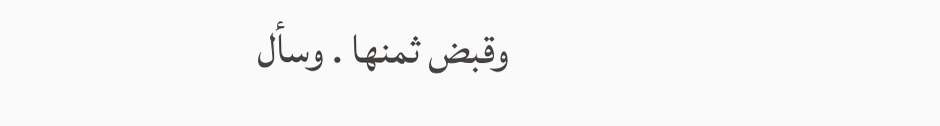وقبض ثمنها . وسأل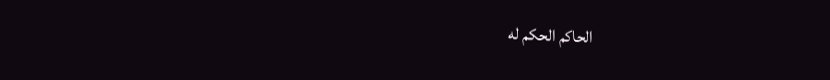الحاكم الحكم له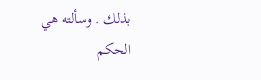بذلك . وسألته هي الحكم